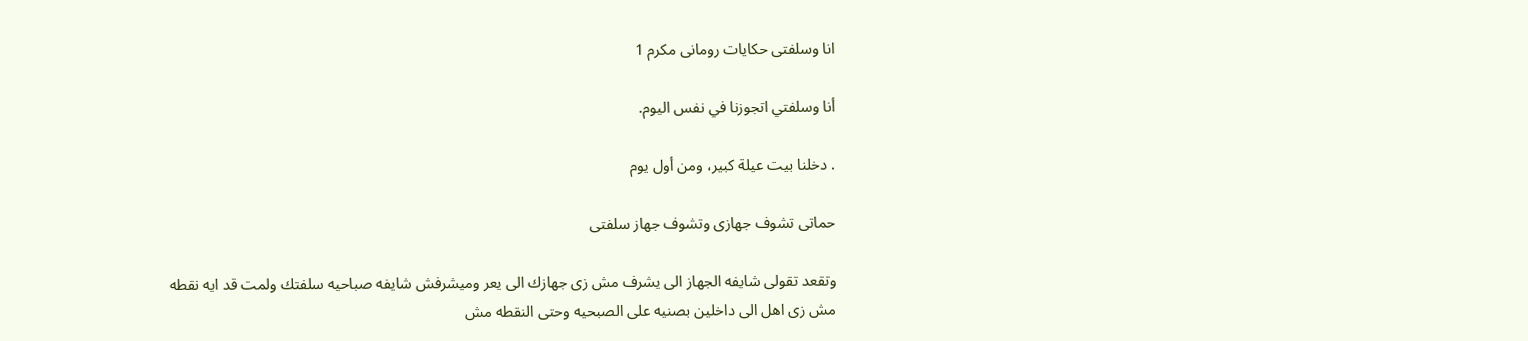انا وسلفتى حكايات رومانى مكرم 1

أنا وسلفتي اتجوزنا في نفس اليوم.

. دخلنا بيت عيلة كبير، ومن أول يوم

حماتى تشوف جهازى وتشوف جهاز سلفتى

وتقعد تقولى شايفه الجهاز الى يشرف مش زى جهازك الى يعر وميشرفش شايفه صباحيه سلفتك ولمت قد ايه نقطه مش زى اهل الى داخلين بصنيه على الصبحيه وحتى النقطه مش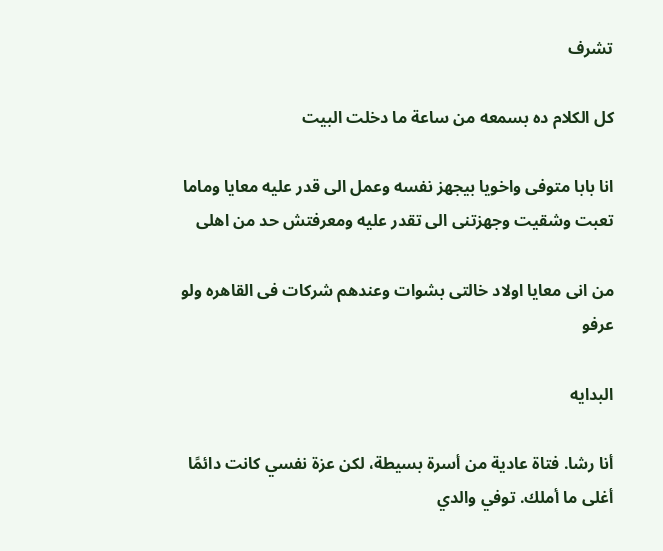تشرف

كل الكلام ده بسمعه من ساعة ما دخلت البيت

انا بابا متوفى واخويا بيجهز نفسه وعمل الى قدر عليه معايا وماما تعبت وشقيت وجهزتنى الى تقدر عليه ومعرفتش حد من اهلى

من انى معايا اولاد خالتى بشوات وعندهم شركات فى القاهره ولو عرفو

البدايه

أنا رشا. فتاة عادية من أسرة بسيطة، لكن عزة نفسي كانت دائمًا أغلى ما أملك. توفي والدي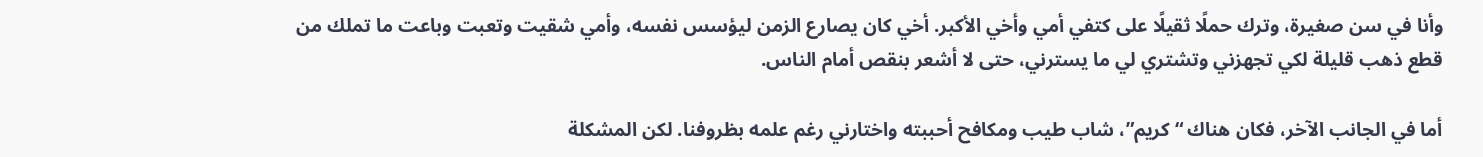وأنا في سن صغيرة، وترك حملًا ثقيلًا على كتفي أمي وأخي الأكبر. أخي كان يصارع الزمن ليؤسس نفسه، وأمي شقيت وتعبت وباعت ما تملك من قطع ذهب قليلة لكي تجهزني وتشتري لي ما يسترني، حتى لا أشعر بنقص أمام الناس.

أما في الجانب الآخر، فكان هناك “كريم”، شاب طيب ومكافح أحببته واختارني رغم علمه بظروفنا. لكن المشكلة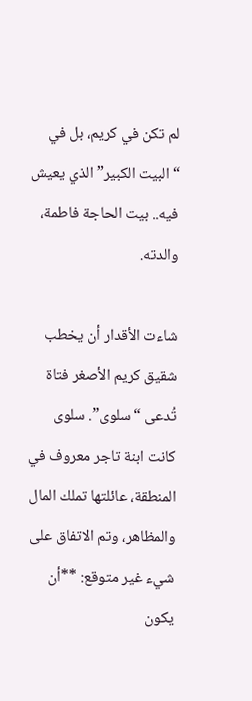لم تكن في كريم، بل في “البيت الكبير” الذي يعيش فيه.. بيت الحاجة فاطمة، والدته.

شاءت الأقدار أن يخطب شقيق كريم الأصغر فتاة تُدعى “سلوى”. سلوى كانت ابنة تاجر معروف في المنطقة، عائلتها تملك المال والمظاهر، وتم الاتفاق على شيء غير متوقع: **أن يكون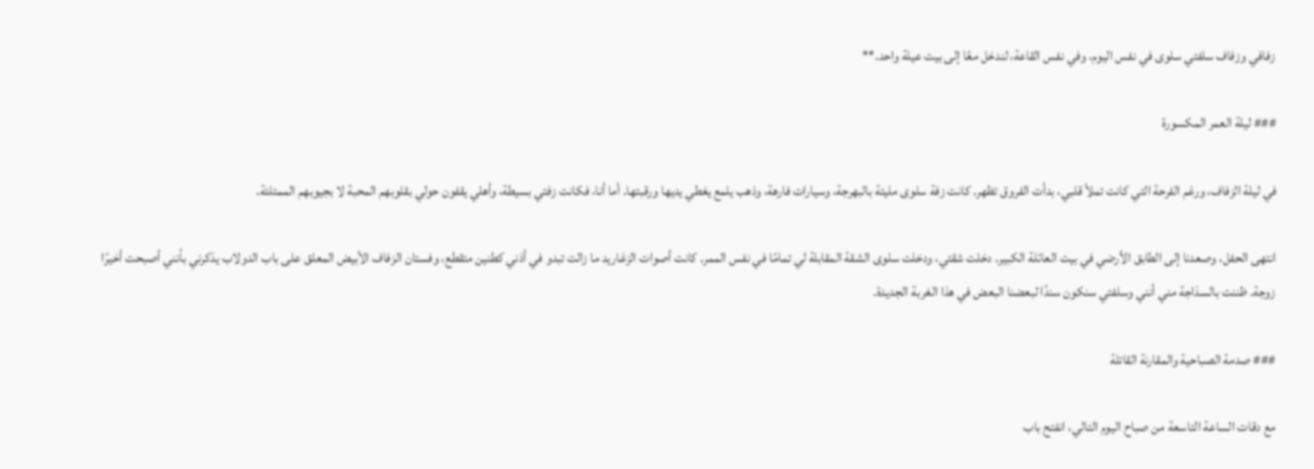زفافي وزفاف سلفتي سلوى في نفس اليوم، وفي نفس القاعة، لندخل معًا إلى بيت عيلة واحد.**

### ليلة العمر المكسورة

في ليلة الزفاف، ورغم الفرحة التي كانت تملأ قلبي، بدأت الفروق تظهر. كانت زفة سلوى مليئة بالبهرجة، وسيارات فارهة، وذهب يلمع يغطي يديها ورقبتها. أما أنا، فكانت زفتي بسيطة، وأهلي يقفون حولي بقلوبهم المحبة لا بجيوبهم الممتلئة.

انتهى الحفل، وصعدنا إلى الطابق الأرضي في بيت العائلة الكبير. دخلت شقتي، ودخلت سلوى الشقة المقابلة لي تمامًا في نفس الممر. كانت أصوات الزغاريد ما زالت تبدو في أذني كطنين متقطع، وفستان الزفاف الأبيض المعلق على باب الدولاب يذكرني بأنني أصبحت أخيرًا زوجة. ظننت بالسذاجة مني أنني وسلفتي سنكون سندًا لبعضنا البعض في هذا الغربة الجديدة.

### صدمة الصباحية والمقارنة القاتلة

مع دقات الساعة التاسعة من صباح اليوم التالي، انفتح باب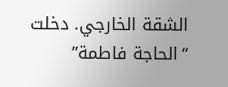الشقة الخارجي. دخلت “الحاجة فاطمة”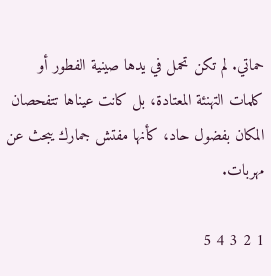حماتي. لم تكن تحمل في يدها صينية الفطور أو كلمات التهنئة المعتادة، بل كانت عيناها تتفحصان المكان بفضول حاد، كأنها مفتش جمارك يبحث عن مهربات.

1 2 3 4 5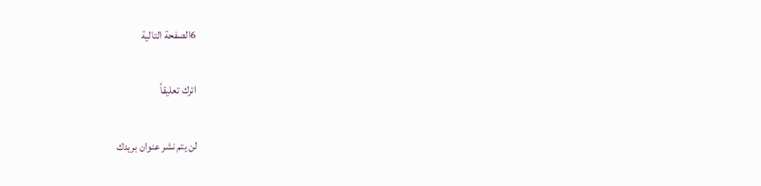6الصفحة التالية

اترك تعليقاً

لن يتم نشر عنوان بريدك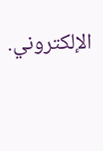الإلكتروني.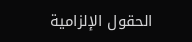الحقول الإلزامية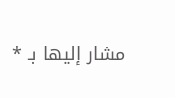مشار إليها بـ *